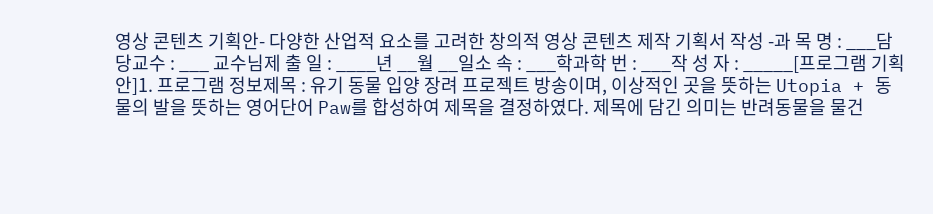영상 콘텐츠 기획안- 다양한 산업적 요소를 고려한 창의적 영상 콘텐츠 제작 기획서 작성 -과 목 명 : ___담당교수 : ___ 교수님제 출 일 : ____년 __월 __일소 속 : ___학과학 번 : ___작 성 자 : _____[프로그램 기획안]1. 프로그램 정보제목 : 유기 동물 입양 장려 프로젝트 방송이며, 이상적인 곳을 뜻하는 Utopia + 동물의 발을 뜻하는 영어단어 Paw를 합성하여 제목을 결정하였다. 제목에 담긴 의미는 반려동물을 물건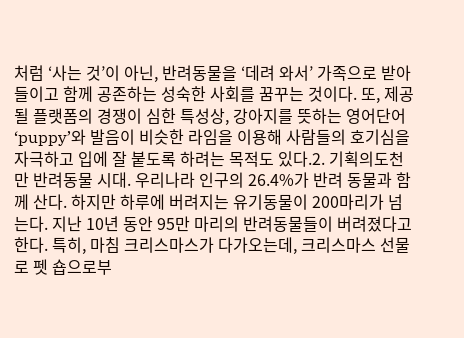처럼 ‘사는 것’이 아닌, 반려동물을 ‘데려 와서’ 가족으로 받아들이고 함께 공존하는 성숙한 사회를 꿈꾸는 것이다. 또, 제공될 플랫폼의 경쟁이 심한 특성상, 강아지를 뜻하는 영어단어 ‘puppy’와 발음이 비슷한 라임을 이용해 사람들의 호기심을 자극하고 입에 잘 붙도록 하려는 목적도 있다.2. 기획의도천만 반려동물 시대. 우리나라 인구의 26.4%가 반려 동물과 함께 산다. 하지만 하루에 버려지는 유기동물이 200마리가 넘는다. 지난 10년 동안 95만 마리의 반려동물들이 버려졌다고 한다. 특히, 마침 크리스마스가 다가오는데, 크리스마스 선물로 펫 숍으로부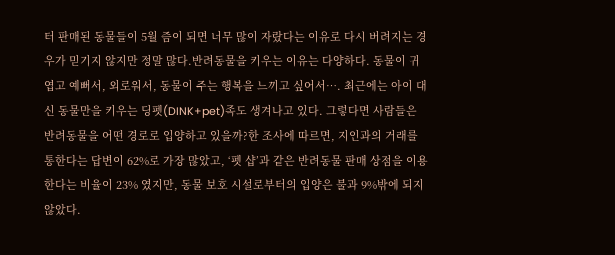터 판매된 동물들이 5월 즘이 되면 너무 많이 자랐다는 이유로 다시 버려지는 경우가 믿기지 않지만 정말 많다.반려동물을 키우는 이유는 다양하다. 동물이 귀엽고 예뻐서, 외로워서, 동물이 주는 행복을 느끼고 싶어서…. 최근에는 아이 대신 동물만을 키우는 딩펫(DINK+pet)족도 생겨나고 있다. 그렇다면 사람들은 반려동물을 어떤 경로로 입양하고 있을까?한 조사에 따르면, 지인과의 거래를 통한다는 답변이 62%로 가장 많았고, ‘펫 샵’과 같은 반려동물 판매 상점을 이용한다는 비율이 23% 였지만, 동물 보호 시설로부터의 입양은 불과 9%밖에 되지 않았다.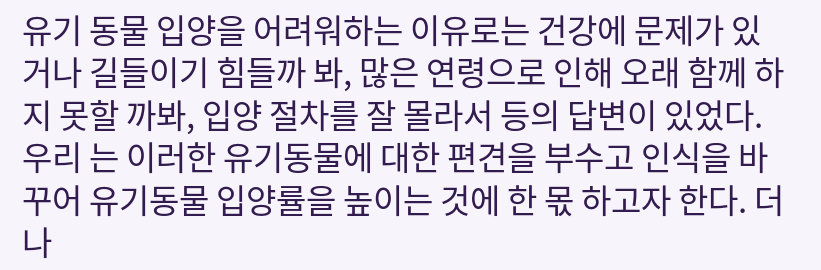유기 동물 입양을 어려워하는 이유로는 건강에 문제가 있거나 길들이기 힘들까 봐, 많은 연령으로 인해 오래 함께 하지 못할 까봐, 입양 절차를 잘 몰라서 등의 답변이 있었다.우리 는 이러한 유기동물에 대한 편견을 부수고 인식을 바꾸어 유기동물 입양률을 높이는 것에 한 몫 하고자 한다. 더 나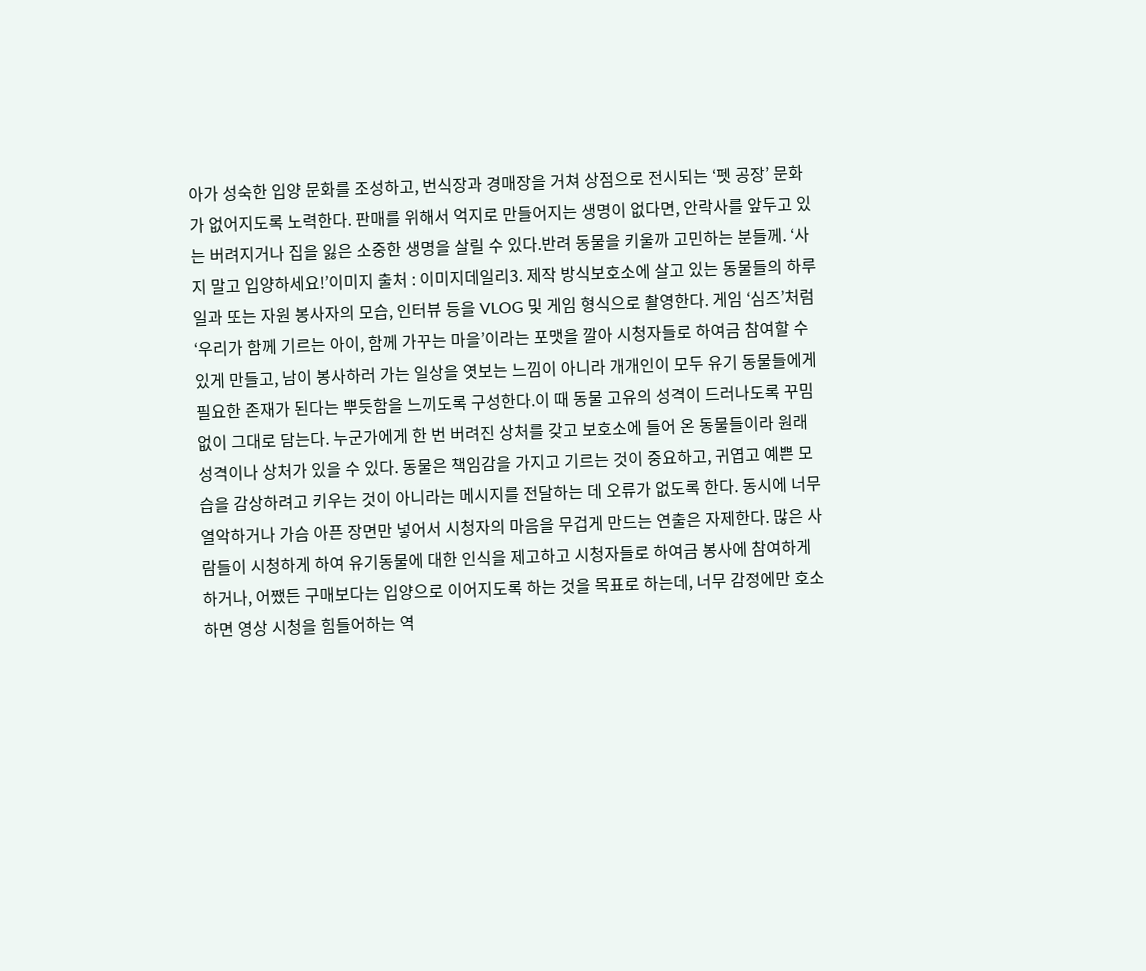아가 성숙한 입양 문화를 조성하고, 번식장과 경매장을 거쳐 상점으로 전시되는 ‘펫 공장’ 문화가 없어지도록 노력한다. 판매를 위해서 억지로 만들어지는 생명이 없다면, 안락사를 앞두고 있는 버려지거나 집을 잃은 소중한 생명을 살릴 수 있다.반려 동물을 키울까 고민하는 분들께. ‘사지 말고 입양하세요!’이미지 출처 : 이미지데일리3. 제작 방식보호소에 살고 있는 동물들의 하루 일과 또는 자원 봉사자의 모습, 인터뷰 등을 VLOG 및 게임 형식으로 촬영한다. 게임 ‘심즈’처럼 ‘우리가 함께 기르는 아이, 함께 가꾸는 마을’이라는 포맷을 깔아 시청자들로 하여금 참여할 수 있게 만들고, 남이 봉사하러 가는 일상을 엿보는 느낌이 아니라 개개인이 모두 유기 동물들에게 필요한 존재가 된다는 뿌듯함을 느끼도록 구성한다.이 때 동물 고유의 성격이 드러나도록 꾸밈없이 그대로 담는다. 누군가에게 한 번 버려진 상처를 갖고 보호소에 들어 온 동물들이라 원래 성격이나 상처가 있을 수 있다. 동물은 책임감을 가지고 기르는 것이 중요하고, 귀엽고 예쁜 모습을 감상하려고 키우는 것이 아니라는 메시지를 전달하는 데 오류가 없도록 한다. 동시에 너무 열악하거나 가슴 아픈 장면만 넣어서 시청자의 마음을 무겁게 만드는 연출은 자제한다. 많은 사람들이 시청하게 하여 유기동물에 대한 인식을 제고하고 시청자들로 하여금 봉사에 참여하게 하거나, 어쨌든 구매보다는 입양으로 이어지도록 하는 것을 목표로 하는데, 너무 감정에만 호소하면 영상 시청을 힘들어하는 역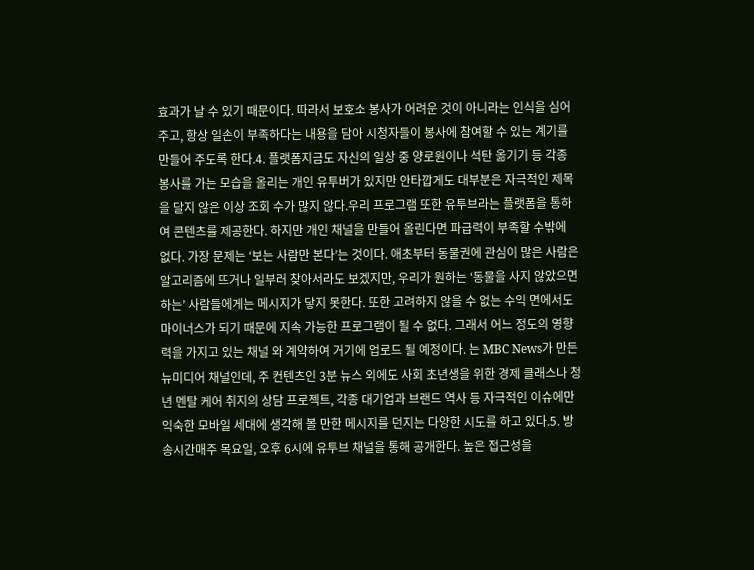효과가 날 수 있기 때문이다. 따라서 보호소 봉사가 어려운 것이 아니라는 인식을 심어주고, 항상 일손이 부족하다는 내용을 담아 시청자들이 봉사에 참여할 수 있는 계기를 만들어 주도록 한다.4. 플랫폼지금도 자신의 일상 중 양로원이나 석탄 옮기기 등 각종 봉사를 가는 모습을 올리는 개인 유투버가 있지만 안타깝게도 대부분은 자극적인 제목을 달지 않은 이상 조회 수가 많지 않다.우리 프로그램 또한 유투브라는 플랫폼을 통하여 콘텐츠를 제공한다. 하지만 개인 채널을 만들어 올린다면 파급력이 부족할 수밖에 없다. 가장 문제는 ‘보는 사람만 본다’는 것이다. 애초부터 동물권에 관심이 많은 사람은 알고리즘에 뜨거나 일부러 찾아서라도 보겠지만, 우리가 원하는 ‘동물을 사지 않았으면 하는’ 사람들에게는 메시지가 닿지 못한다. 또한 고려하지 않을 수 없는 수익 면에서도 마이너스가 되기 때문에 지속 가능한 프로그램이 될 수 없다. 그래서 어느 정도의 영향력을 가지고 있는 채널 와 계약하여 거기에 업로드 될 예정이다. 는 MBC News가 만든 뉴미디어 채널인데, 주 컨텐츠인 3분 뉴스 외에도 사회 초년생을 위한 경제 클래스나 청년 멘탈 케어 취지의 상담 프로젝트, 각종 대기업과 브랜드 역사 등 자극적인 이슈에만 익숙한 모바일 세대에 생각해 볼 만한 메시지를 던지는 다양한 시도를 하고 있다.5. 방송시간매주 목요일, 오후 6시에 유투브 채널을 통해 공개한다. 높은 접근성을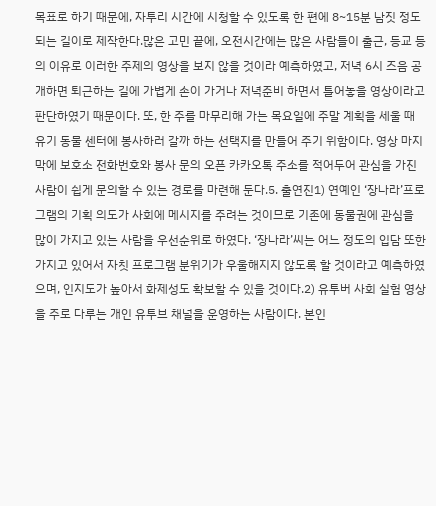목표로 하기 때문에, 자투리 시간에 시청할 수 있도록 한 편에 8~15분 남짓 정도 되는 길이로 제작한다.많은 고민 끝에, 오전시간에는 많은 사람들이 출근, 등교 등의 이유로 이러한 주제의 영상을 보지 않을 것이라 예측하였고, 저녁 6시 즈음 공개하면 퇴근하는 길에 가볍게 손이 가거나 저녁준비 하면서 틀어놓을 영상이라고 판단하였기 때문이다. 또, 한 주를 마무리해 가는 목요일에 주말 계획을 세울 때 유기 동물 센터에 봉사하러 갈까 하는 선택지를 만들어 주기 위함이다. 영상 마지막에 보호소 전화번호와 봉사 문의 오픈 카카오톡 주소를 적어두어 관심을 가진 사람이 쉽게 문의할 수 있는 경로를 마련해 둔다.5. 출연진1) 연예인 ‘장나라’프로그램의 기획 의도가 사회에 메시지를 주려는 것이므로 기존에 동물권에 관심을 많이 가지고 있는 사람을 우선순위로 하였다. ‘장나라’씨는 어느 정도의 입담 또한 가지고 있어서 자칫 프로그램 분위기가 우울해지지 않도록 할 것이라고 예측하였으며, 인지도가 높아서 화제성도 확보할 수 있을 것이다.2) 유투버 사회 실험 영상을 주로 다루는 개인 유투브 채널을 운영하는 사람이다. 본인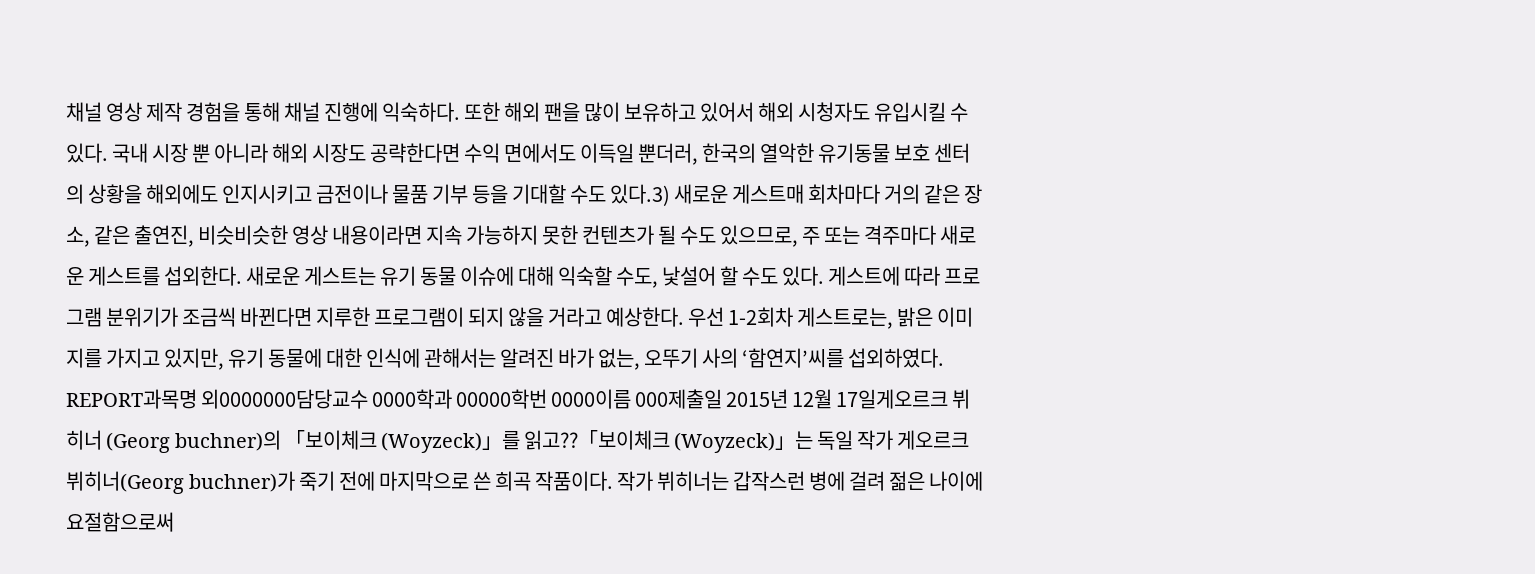채널 영상 제작 경험을 통해 채널 진행에 익숙하다. 또한 해외 팬을 많이 보유하고 있어서 해외 시청자도 유입시킬 수 있다. 국내 시장 뿐 아니라 해외 시장도 공략한다면 수익 면에서도 이득일 뿐더러, 한국의 열악한 유기동물 보호 센터의 상황을 해외에도 인지시키고 금전이나 물품 기부 등을 기대할 수도 있다.3) 새로운 게스트매 회차마다 거의 같은 장소, 같은 출연진, 비슷비슷한 영상 내용이라면 지속 가능하지 못한 컨텐츠가 될 수도 있으므로, 주 또는 격주마다 새로운 게스트를 섭외한다. 새로운 게스트는 유기 동물 이슈에 대해 익숙할 수도, 낯설어 할 수도 있다. 게스트에 따라 프로그램 분위기가 조금씩 바뀐다면 지루한 프로그램이 되지 않을 거라고 예상한다. 우선 1-2회차 게스트로는, 밝은 이미지를 가지고 있지만, 유기 동물에 대한 인식에 관해서는 알려진 바가 없는, 오뚜기 사의 ‘함연지’씨를 섭외하였다.
REPORT과목명 외0000000담당교수 0000학과 00000학번 0000이름 000제출일 2015년 12월 17일게오르크 뷔히너 (Georg buchner)의 「보이체크 (Woyzeck)」를 읽고??「보이체크 (Woyzeck)」는 독일 작가 게오르크 뷔히너(Georg buchner)가 죽기 전에 마지막으로 쓴 희곡 작품이다. 작가 뷔히너는 갑작스런 병에 걸려 젊은 나이에 요절함으로써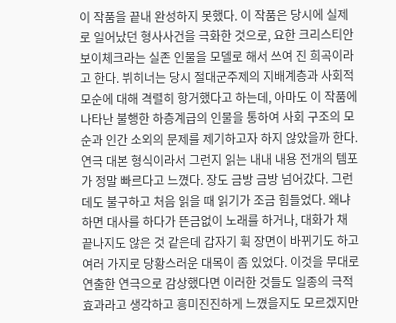이 작품을 끝내 완성하지 못했다. 이 작품은 당시에 실제로 일어났던 형사사건을 극화한 것으로, 요한 크리스티안 보이체크라는 실존 인물을 모델로 해서 쓰여 진 희곡이라고 한다. 뷔히너는 당시 절대군주제의 지배계층과 사회적 모순에 대해 격렬히 항거했다고 하는데, 아마도 이 작품에 나타난 불행한 하층계급의 인물을 통하여 사회 구조의 모순과 인간 소외의 문제를 제기하고자 하지 않았을까 한다.연극 대본 형식이라서 그런지 읽는 내내 내용 전개의 템포가 정말 빠르다고 느꼈다. 장도 금방 금방 넘어갔다. 그런데도 불구하고 처음 읽을 때 읽기가 조금 힘들었다. 왜냐하면 대사를 하다가 뜬금없이 노래를 하거나, 대화가 채 끝나지도 않은 것 같은데 갑자기 휙 장면이 바뀌기도 하고 여러 가지로 당황스러운 대목이 좀 있었다. 이것을 무대로 연출한 연극으로 감상했다면 이러한 것들도 일종의 극적 효과라고 생각하고 흥미진진하게 느꼈을지도 모르겠지만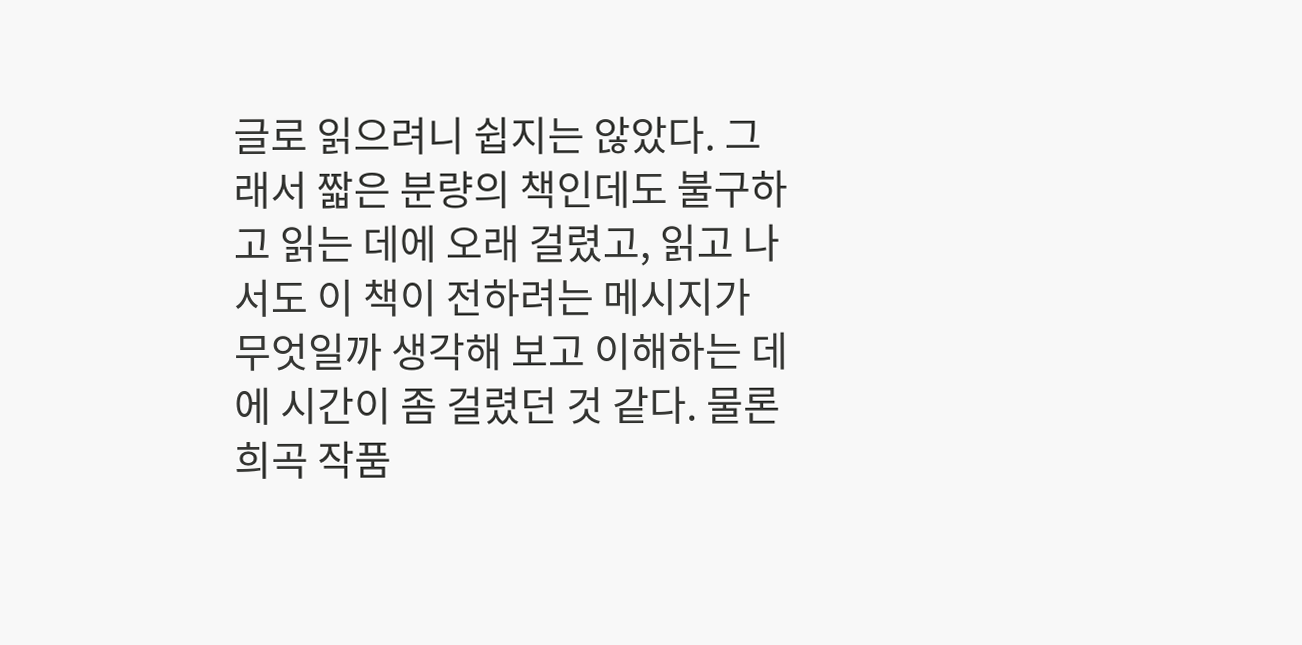글로 읽으려니 쉽지는 않았다. 그래서 짧은 분량의 책인데도 불구하고 읽는 데에 오래 걸렸고, 읽고 나서도 이 책이 전하려는 메시지가 무엇일까 생각해 보고 이해하는 데에 시간이 좀 걸렸던 것 같다. 물론 희곡 작품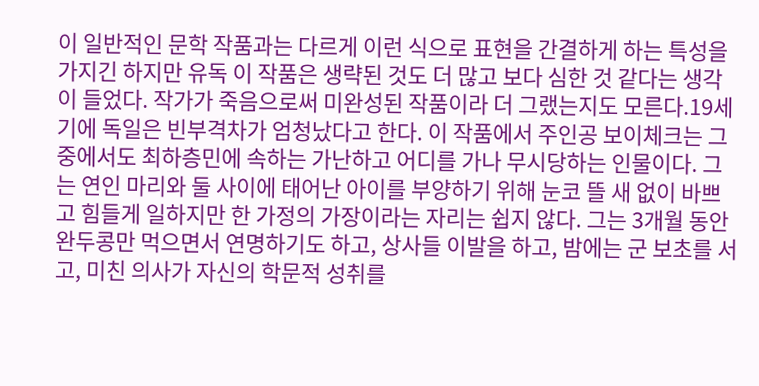이 일반적인 문학 작품과는 다르게 이런 식으로 표현을 간결하게 하는 특성을 가지긴 하지만 유독 이 작품은 생략된 것도 더 많고 보다 심한 것 같다는 생각이 들었다. 작가가 죽음으로써 미완성된 작품이라 더 그랬는지도 모른다.19세기에 독일은 빈부격차가 엄청났다고 한다. 이 작품에서 주인공 보이체크는 그 중에서도 최하층민에 속하는 가난하고 어디를 가나 무시당하는 인물이다. 그는 연인 마리와 둘 사이에 태어난 아이를 부양하기 위해 눈코 뜰 새 없이 바쁘고 힘들게 일하지만 한 가정의 가장이라는 자리는 쉽지 않다. 그는 3개월 동안 완두콩만 먹으면서 연명하기도 하고, 상사들 이발을 하고, 밤에는 군 보초를 서고, 미친 의사가 자신의 학문적 성취를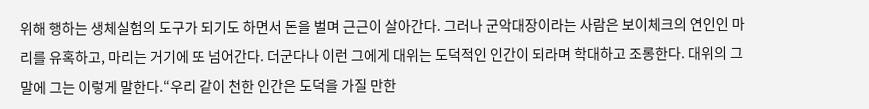위해 행하는 생체실험의 도구가 되기도 하면서 돈을 벌며 근근이 살아간다. 그러나 군악대장이라는 사람은 보이체크의 연인인 마리를 유혹하고, 마리는 거기에 또 넘어간다. 더군다나 이런 그에게 대위는 도덕적인 인간이 되라며 학대하고 조롱한다. 대위의 그 말에 그는 이렇게 말한다.“우리 같이 천한 인간은 도덕을 가질 만한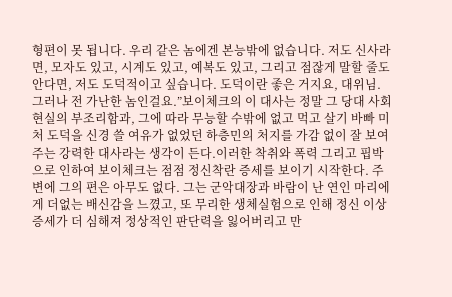형편이 못 됩니다. 우리 같은 놈에겐 본능밖에 없습니다. 저도 신사라면, 모자도 있고, 시계도 있고, 예복도 있고, 그리고 점잖게 말할 줄도 안다면, 저도 도덕적이고 싶습니다. 도덕이란 좋은 거지요, 대위님. 그러나 전 가난한 놈인걸요.”보이체크의 이 대사는 정말 그 당대 사회 현실의 부조리함과, 그에 따라 무능할 수밖에 없고 먹고 살기 바빠 미처 도덕을 신경 쓸 여유가 없었던 하층민의 처지를 가감 없이 잘 보여주는 강력한 대사라는 생각이 든다.이러한 착취와 폭력 그리고 핍박으로 인하여 보이체크는 점점 정신착란 증세를 보이기 시작한다. 주변에 그의 편은 아무도 없다. 그는 군악대장과 바람이 난 연인 마리에게 더없는 배신감을 느꼈고, 또 무리한 생체실험으로 인해 정신 이상 증세가 더 심해져 정상적인 판단력을 잃어버리고 만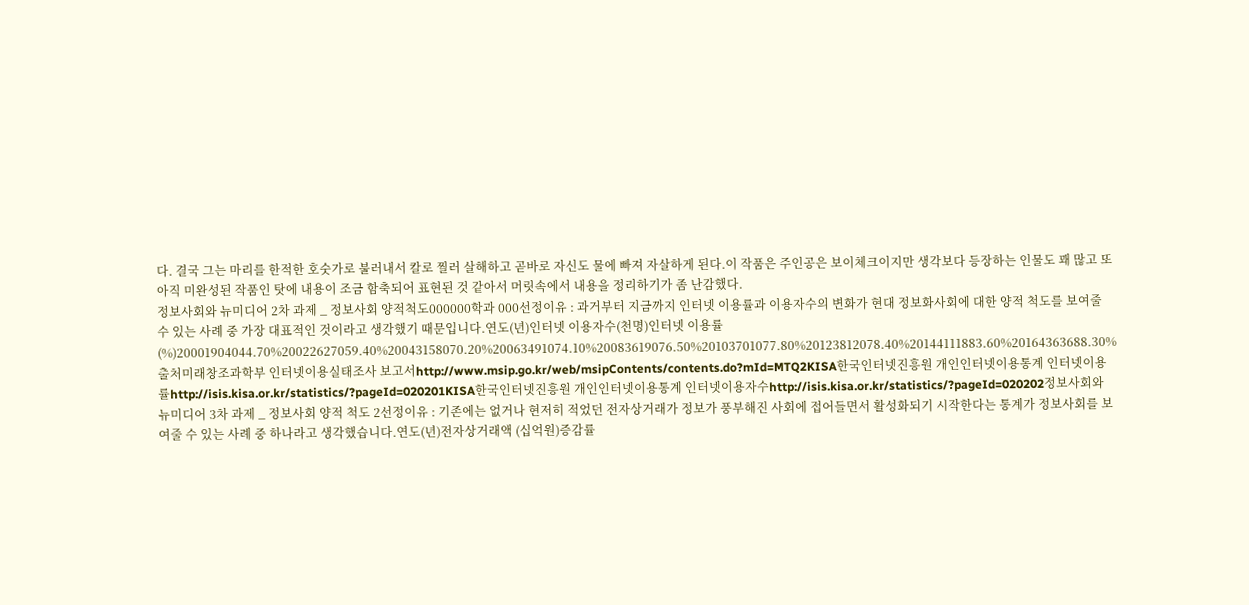다. 결국 그는 마리를 한적한 호숫가로 불러내서 칼로 찔러 살해하고 곧바로 자신도 물에 빠져 자살하게 된다.이 작품은 주인공은 보이체크이지만 생각보다 등장하는 인물도 꽤 많고 또 아직 미완성된 작품인 탓에 내용이 조금 함축되어 표현된 것 같아서 머릿속에서 내용을 정리하기가 좀 난감했다.
정보사회와 뉴미디어 2차 과제 _ 정보사회 양적척도000000학과 000선정이유 : 과거부터 지금까지 인터넷 이용률과 이용자수의 변화가 현대 정보화사회에 대한 양적 척도를 보여줄 수 있는 사례 중 가장 대표적인 것이라고 생각했기 때문입니다.연도(년)인터넷 이용자수(천명)인터넷 이용률(%)20001904044.70%20022627059.40%20043158070.20%20063491074.10%20083619076.50%20103701077.80%20123812078.40%20144111883.60%20164363688.30%출처미래창조과학부 인터넷이용실태조사 보고서http://www.msip.go.kr/web/msipContents/contents.do?mId=MTQ2KISA한국인터넷진흥원 개인인터넷이용통계 인터넷이용률http://isis.kisa.or.kr/statistics/?pageId=020201KISA한국인터넷진흥원 개인인터넷이용통계 인터넷이용자수http://isis.kisa.or.kr/statistics/?pageId=020202정보사회와 뉴미디어 3차 과제 _ 정보사회 양적 척도 2선정이유 : 기존에는 없거나 현저히 적었던 전자상거래가 정보가 풍부해진 사회에 접어들면서 활성화되기 시작한다는 통계가 정보사회를 보여줄 수 있는 사례 중 하나라고 생각했습니다.연도(년)전자상거래액 (십억원)증감률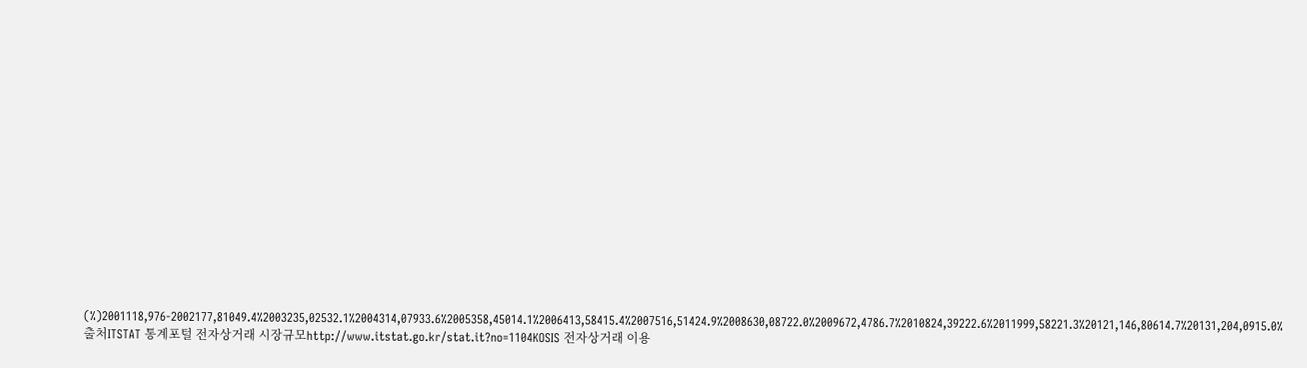(%)2001118,976-2002177,81049.4%2003235,02532.1%2004314,07933.6%2005358,45014.1%2006413,58415.4%2007516,51424.9%2008630,08722.0%2009672,4786.7%2010824,39222.6%2011999,58221.3%20121,146,80614.7%20131,204,0915.0%출처ITSTAT 통계포털 전자상거래 시장규모http://www.itstat.go.kr/stat.it?no=1104KOSIS 전자상거래 이용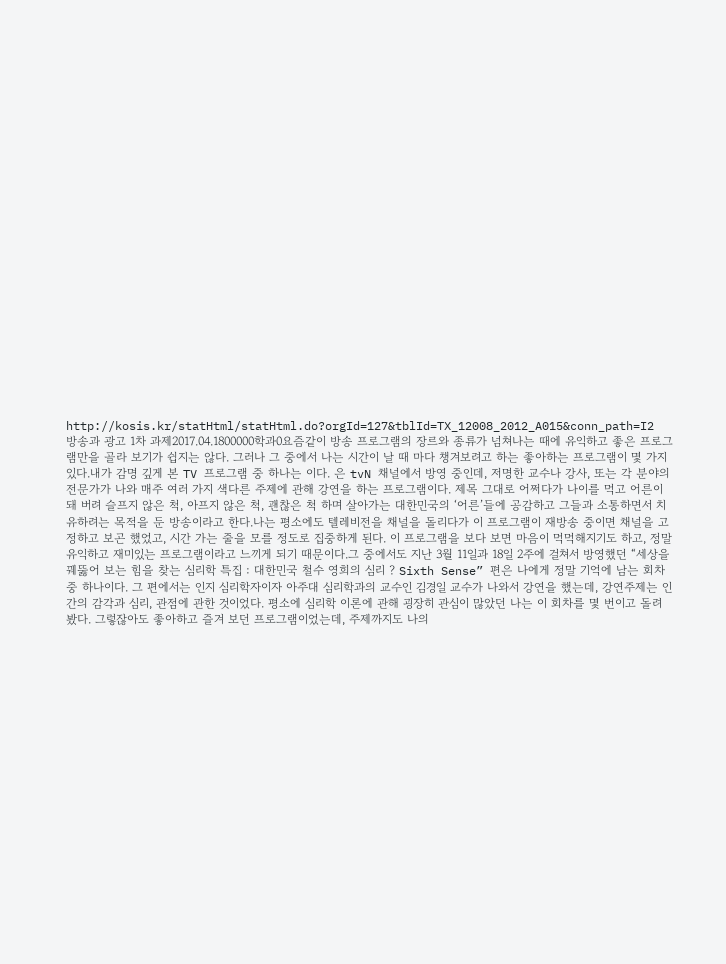http://kosis.kr/statHtml/statHtml.do?orgId=127&tblId=TX_12008_2012_A015&conn_path=I2
방송과 광고 1차 과제2017.04.1800000학과0요즘같이 방송 프로그램의 장르와 종류가 넘쳐나는 때에 유익하고 좋은 프로그램만을 골라 보기가 쉽지는 않다. 그러나 그 중에서 나는 시간이 날 때 마다 챙겨보려고 하는 좋아하는 프로그램이 몇 가지 있다.내가 감명 깊게 본 TV 프로그램 중 하나는 이다. 은 tvN 채널에서 방영 중인데, 저명한 교수나 강사, 또는 각 분야의 전문가가 나와 매주 여러 가지 색다른 주제에 관해 강연을 하는 프로그램이다. 제목 그대로 어쩌다가 나이를 먹고 어른이 돼 버려 슬프지 않은 척, 아프지 않은 척, 괜찮은 척 하며 살아가는 대한민국의 ‘어른’들에 공감하고 그들과 소통하면서 치유하려는 목적을 둔 방송이라고 한다.나는 평소에도 텔레비전을 채널을 돌리다가 이 프로그램이 재방송 중이면 채널을 고정하고 보곤 했었고, 시간 가는 줄을 모를 정도로 집중하게 된다. 이 프로그램을 보다 보면 마음이 먹먹해지기도 하고, 정말 유익하고 재미있는 프로그램이라고 느끼게 되기 때문이다.그 중에서도 지난 3월 11일과 18일 2주에 걸쳐서 방영했던 “세상을 꿰뚫어 보는 힘을 찾는 심리학 특집 : 대한민국 철수 영희의 심리 ? Sixth Sense” 편은 나에게 정말 기억에 남는 회차 중 하나이다. 그 편에서는 인지 심리학자이자 아주대 심리학과의 교수인 김경일 교수가 나와서 강연을 했는데, 강연주제는 인간의 감각과 심리, 관점에 관한 것이었다. 평소에 심리학 이론에 관해 굉장히 관심이 많았던 나는 이 회차를 몇 번이고 돌려 봤다. 그렇잖아도 좋아하고 즐겨 보던 프로그램이었는데, 주제까지도 나의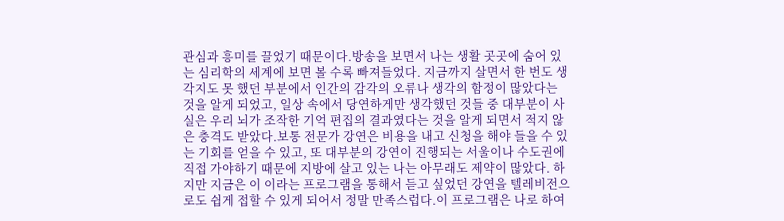관심과 흥미를 끌었기 때문이다.방송을 보면서 나는 생활 곳곳에 숨어 있는 심리학의 세계에 보면 볼 수록 빠져들었다. 지금까지 살면서 한 번도 생각지도 못 했던 부분에서 인간의 감각의 오류나 생각의 함정이 많았다는 것을 알게 되었고, 일상 속에서 당연하게만 생각했던 것들 중 대부분이 사실은 우리 뇌가 조작한 기억 편집의 결과였다는 것을 알게 되면서 적지 않은 충격도 받았다.보통 전문가 강연은 비용을 내고 신청을 해야 들을 수 있는 기회를 얻을 수 있고, 또 대부분의 강연이 진행되는 서울이나 수도권에 직접 가야하기 때문에 지방에 살고 있는 나는 아무래도 제약이 많았다. 하지만 지금은 이 이라는 프로그램을 통해서 듣고 싶었던 강연을 텔레비전으로도 쉽게 접할 수 있게 되어서 정말 만족스럽다.이 프로그램은 나로 하여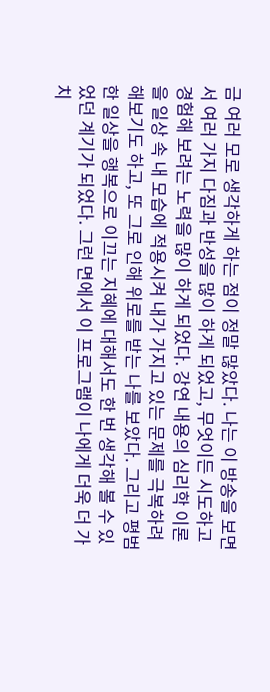금 여러 모로 생각하게 하는 점이 정말 많았다. 나는 이 방송을 보면서 여러 가지 다짐과 반성을 많이 하게 되었고, 무엇이든 시도하고 경험해 보려는 노력을 많이 하게 되었다. 강연 내용의 심리학 이론을 일상 속 내 모습에 적용시켜 내가 가지고 있는 문제를 극복하려 해보기도 하고, 또 그로 인해 위로를 받는 나를 보았다. 그리고 평범한 일상을 행복으로 이끄는 지혜에 대해서도 한 번 생각해 볼 수 있었던 계기가 되었다. 그런 면에서 이 프로그램이 나에게 더욱 더 가치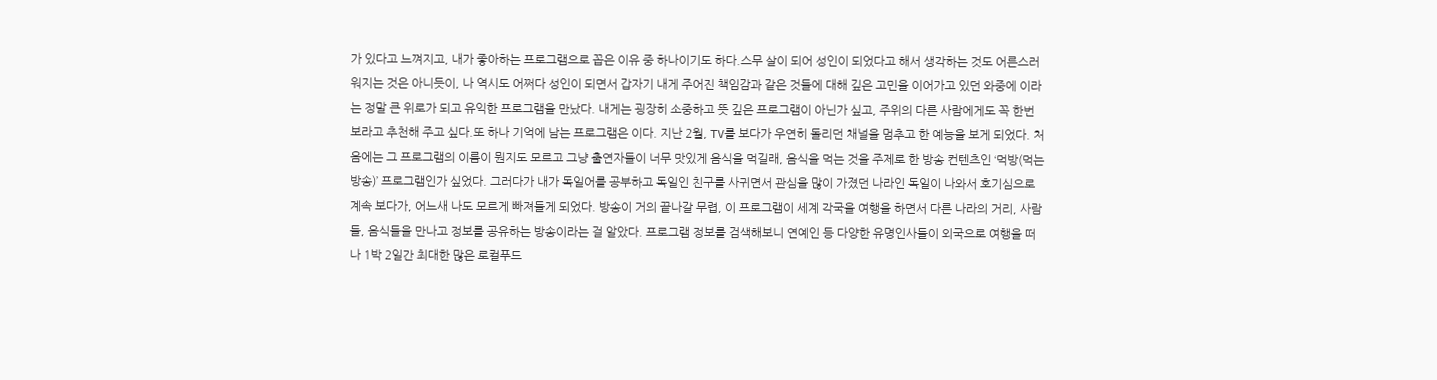가 있다고 느껴지고, 내가 좋아하는 프로그램으로 꼽은 이유 중 하나이기도 하다.스무 살이 되어 성인이 되었다고 해서 생각하는 것도 어른스러워지는 것은 아니듯이, 나 역시도 어쩌다 성인이 되면서 갑자기 내게 주어진 책임감과 같은 것들에 대해 깊은 고민을 이어가고 있던 와중에 이라는 정말 큰 위로가 되고 유익한 프로그램을 만났다. 내게는 굉장히 소중하고 뜻 깊은 프로그램이 아닌가 싶고, 주위의 다른 사람에게도 꼭 한번 보라고 추천해 주고 싶다.또 하나 기억에 남는 프로그램은 이다. 지난 2월, TV를 보다가 우연히 돌리던 채널을 멈추고 한 예능을 보게 되었다. 처음에는 그 프로그램의 이름이 뭔지도 모르고 그냥 출연자들이 너무 맛있게 음식을 먹길래, 음식을 먹는 것을 주제로 한 방송 컨텐츠인 ‘먹방(먹는 방송)’ 프로그램인가 싶었다. 그러다가 내가 독일어를 공부하고 독일인 친구를 사귀면서 관심을 많이 가졌던 나라인 독일이 나와서 호기심으로 계속 보다가, 어느새 나도 모르게 빠져들게 되었다. 방송이 거의 끝나갈 무렵, 이 프로그램이 세계 각국을 여행을 하면서 다른 나라의 거리, 사람들, 음식들을 만나고 정보를 공유하는 방송이라는 걸 알았다. 프로그램 정보를 검색해보니 연예인 등 다양한 유명인사들이 외국으로 여행을 떠나 1박 2일간 최대한 많은 로컬푸드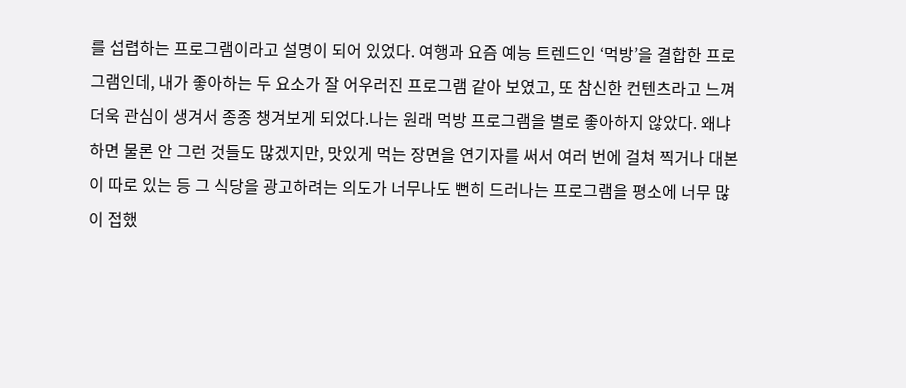를 섭렵하는 프로그램이라고 설명이 되어 있었다. 여행과 요즘 예능 트렌드인 ‘먹방’을 결합한 프로그램인데, 내가 좋아하는 두 요소가 잘 어우러진 프로그램 같아 보였고, 또 참신한 컨텐츠라고 느껴 더욱 관심이 생겨서 종종 챙겨보게 되었다.나는 원래 먹방 프로그램을 별로 좋아하지 않았다. 왜냐하면 물론 안 그런 것들도 많겠지만, 맛있게 먹는 장면을 연기자를 써서 여러 번에 걸쳐 찍거나 대본이 따로 있는 등 그 식당을 광고하려는 의도가 너무나도 뻔히 드러나는 프로그램을 평소에 너무 많이 접했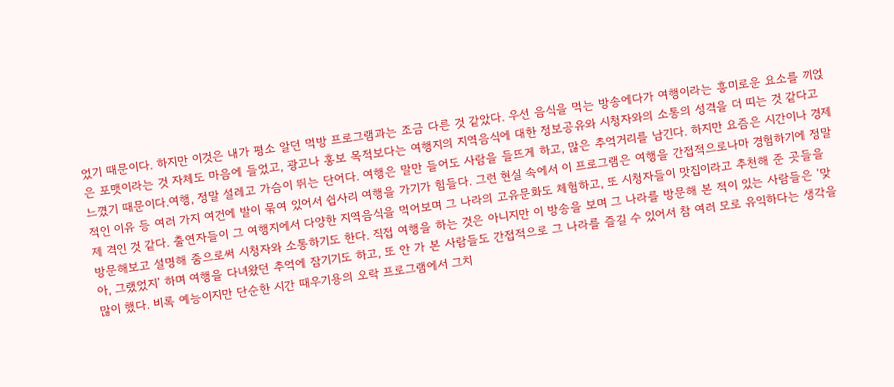었기 때문이다. 하지만 이것은 내가 평소 알던 먹방 프로그램과는 조금 다른 것 같았다. 우선 음식을 먹는 방송에다가 여행이라는 흥미로운 요소를 끼얹은 포맷이라는 것 자체도 마음에 들었고, 광고나 홍보 목적보다는 여행지의 지역음식에 대한 정보공유와 시청자와의 소통의 성격을 더 띠는 것 같다고 느꼈기 때문이다.여행, 정말 설레고 가슴이 뛰는 단어다. 여행은 말만 들어도 사람을 들뜨게 하고, 많은 추억거리를 남긴다. 하지만 요즘은 시간이나 경제적인 이유 등 여러 가지 여건에 발이 묶여 있어서 쉽사리 여행을 가기가 힘들다. 그런 현실 속에서 이 프로그램은 여행을 간접적으로나마 경험하기에 정말 제 격인 것 같다. 출연자들이 그 여행지에서 다양한 지역음식을 먹어보며 그 나라의 고유문화도 체험하고, 또 시청자들이 맛집이라고 추천해 준 곳들을 방문해보고 설명해 줌으로써 시청자와 소통하기도 한다. 직접 여행을 하는 것은 아니지만 이 방송을 보며 그 나라를 방문해 본 적이 있는 사람들은 ‘맞아, 그랬었지’ 하며 여행을 다녀왔던 추억에 잠기기도 하고, 또 안 가 본 사람들도 간접적으로 그 나라를 즐길 수 있어서 참 여러 모로 유익하다는 생각을 많이 했다. 비록 예능이지만 단순한 시간 때우기용의 오락 프로그램에서 그치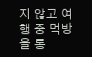지 않고 여행 중 먹방을 통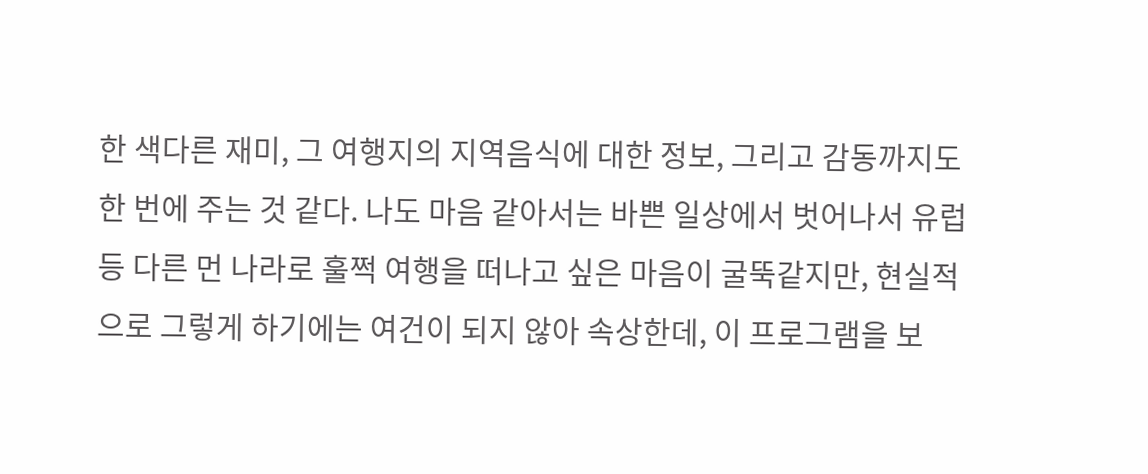한 색다른 재미, 그 여행지의 지역음식에 대한 정보, 그리고 감동까지도 한 번에 주는 것 같다. 나도 마음 같아서는 바쁜 일상에서 벗어나서 유럽 등 다른 먼 나라로 훌쩍 여행을 떠나고 싶은 마음이 굴뚝같지만, 현실적으로 그렇게 하기에는 여건이 되지 않아 속상한데, 이 프로그램을 보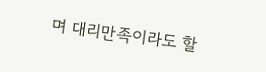며 대리만족이라도 할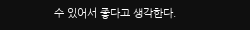수 있어서 좋다고 생각한다.